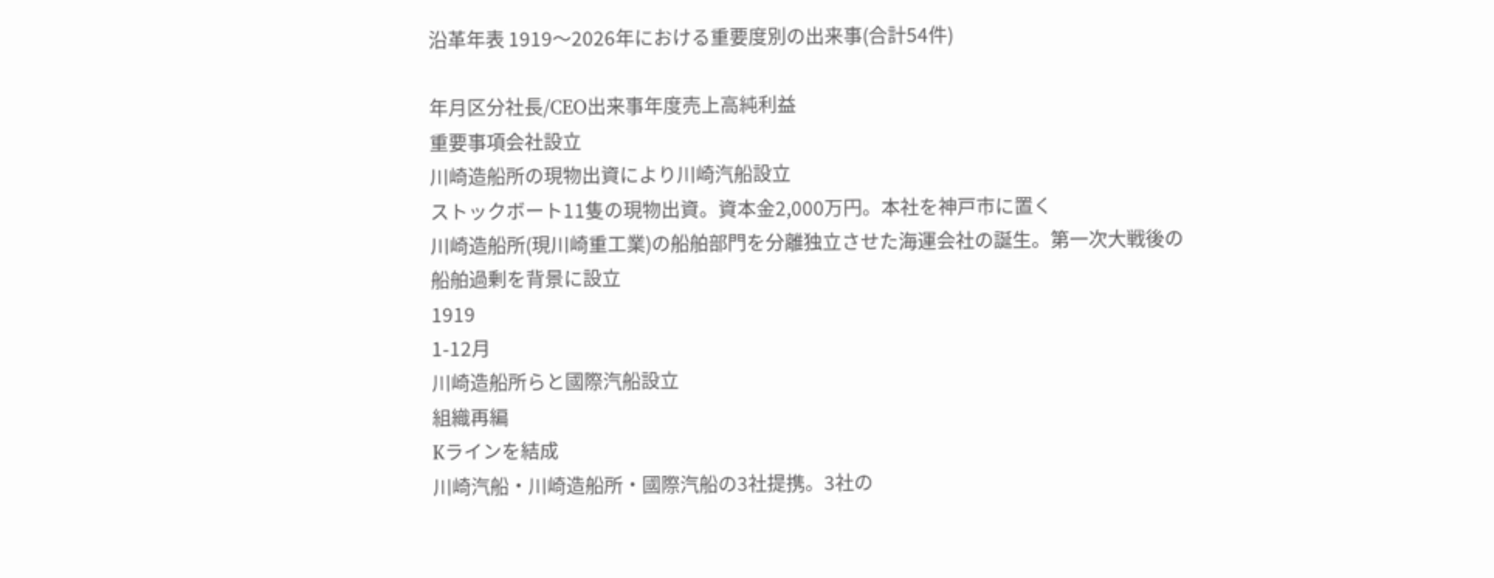沿革年表 1919〜2026年における重要度別の出来事(合計54件)

年月区分社長/CEO出来事年度売上高純利益
重要事項会社設立
川崎造船所の現物出資により川崎汽船設立
ストックボート11隻の現物出資。資本金2,000万円。本社を神戸市に置く
川崎造船所(現川崎重工業)の船舶部門を分離独立させた海運会社の誕生。第一次大戦後の船舶過剰を背景に設立
1919
1-12月
川崎造船所らと國際汽船設立
組織再編
Kラインを結成
川崎汽船・川崎造船所・國際汽船の3社提携。3社の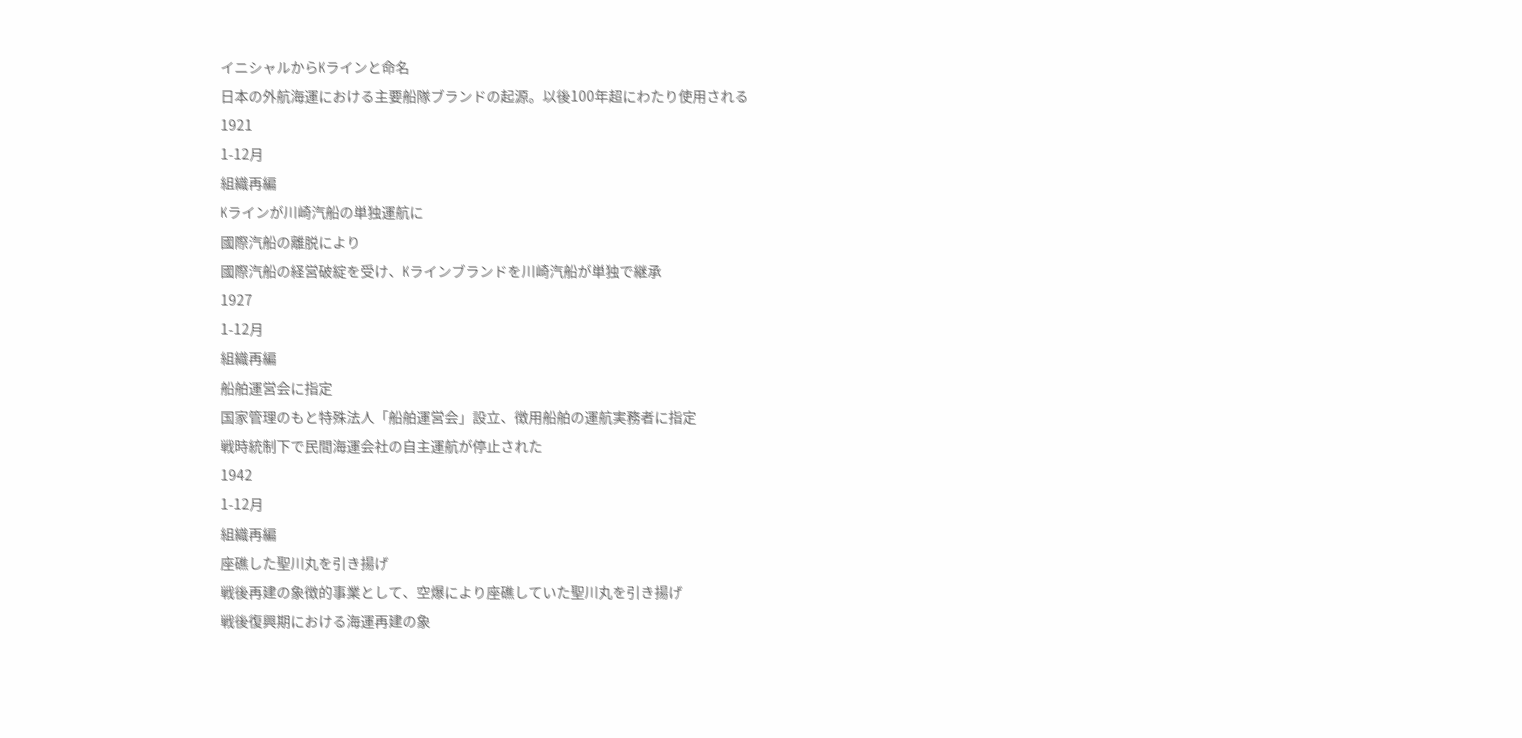イニシャルからKラインと命名
日本の外航海運における主要船隊ブランドの起源。以後100年超にわたり使用される
1921
1-12月
組織再編
Kラインが川崎汽船の単独運航に
國際汽船の離脱により
國際汽船の経営破綻を受け、Kラインブランドを川崎汽船が単独で継承
1927
1-12月
組織再編
船舶運営会に指定
国家管理のもと特殊法人「船舶運営会」設立、徴用船舶の運航実務者に指定
戦時統制下で民間海運会社の自主運航が停止された
1942
1-12月
組織再編
座礁した聖川丸を引き揚げ
戦後再建の象徴的事業として、空爆により座礁していた聖川丸を引き揚げ
戦後復興期における海運再建の象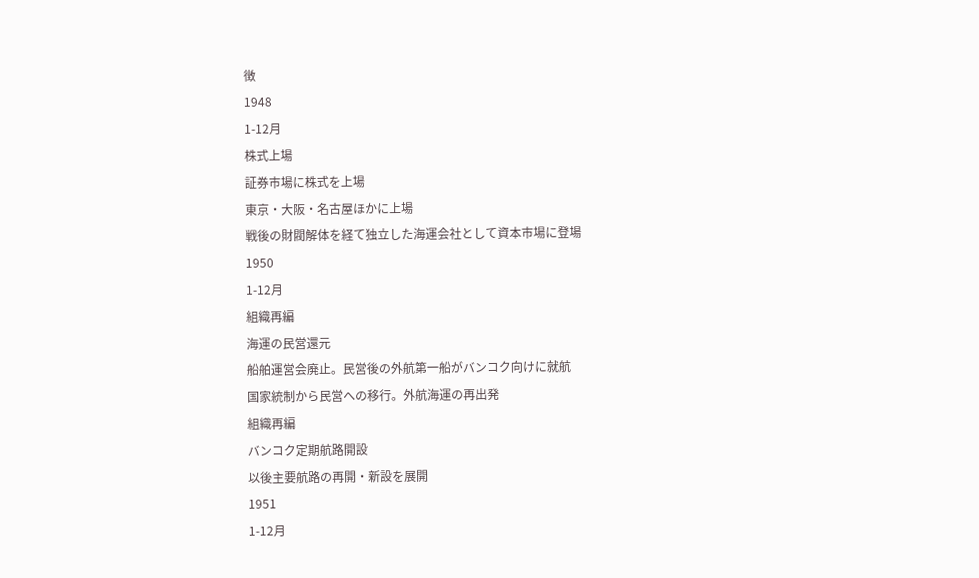徴
1948
1-12月
株式上場
証券市場に株式を上場
東京・大阪・名古屋ほかに上場
戦後の財閥解体を経て独立した海運会社として資本市場に登場
1950
1-12月
組織再編
海運の民営還元
船舶運営会廃止。民営後の外航第一船がバンコク向けに就航
国家統制から民営への移行。外航海運の再出発
組織再編
バンコク定期航路開設
以後主要航路の再開・新設を展開
1951
1-12月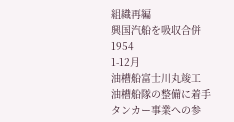組織再編
興国汽船を吸収合併
1954
1-12月
油槽船富士川丸竣工
油槽船隊の整備に着手
タンカー事業への参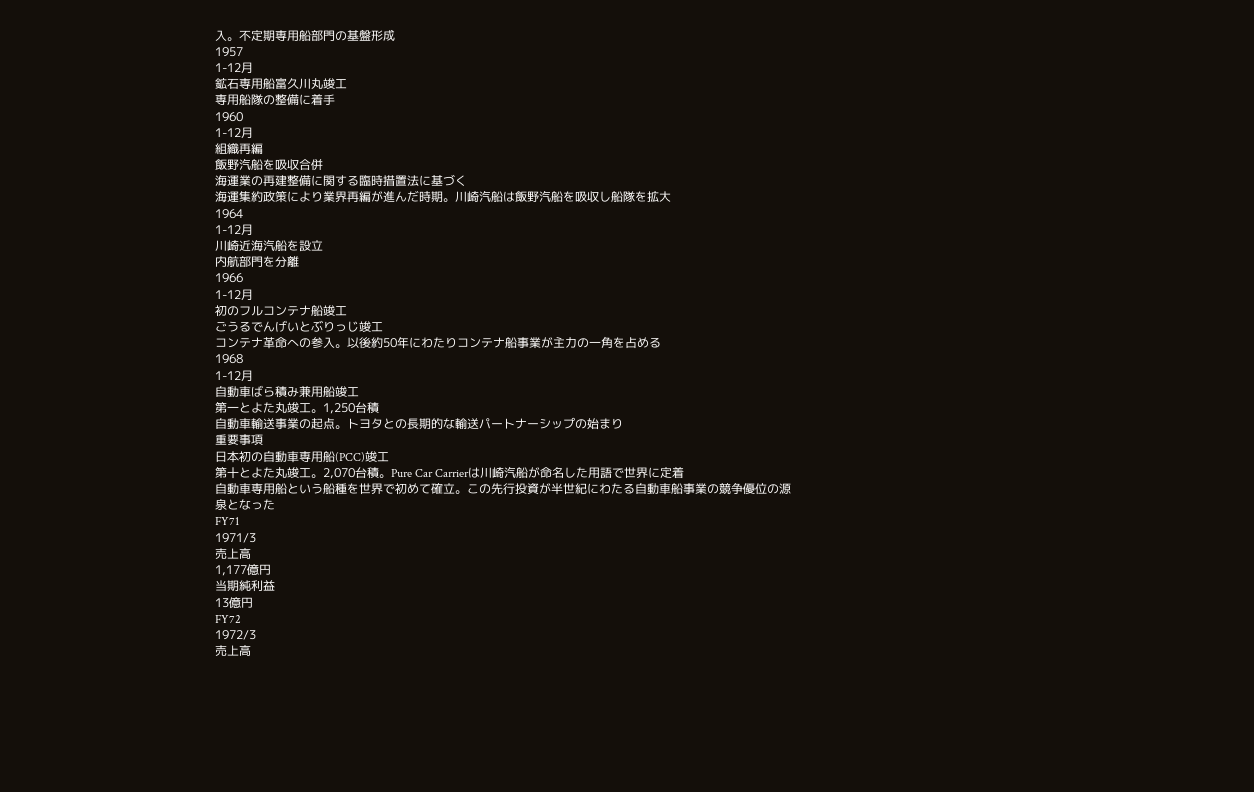入。不定期専用船部門の基盤形成
1957
1-12月
鉱石専用船富久川丸竣工
専用船隊の整備に着手
1960
1-12月
組織再編
飯野汽船を吸収合併
海運業の再建整備に関する臨時措置法に基づく
海運集約政策により業界再編が進んだ時期。川崎汽船は飯野汽船を吸収し船隊を拡大
1964
1-12月
川崎近海汽船を設立
内航部門を分離
1966
1-12月
初のフルコンテナ船竣工
ごうるでんげいとぶりっじ竣工
コンテナ革命への参入。以後約50年にわたりコンテナ船事業が主力の一角を占める
1968
1-12月
自動車ばら積み兼用船竣工
第一とよた丸竣工。1,250台積
自動車輸送事業の起点。トヨタとの長期的な輸送パートナーシップの始まり
重要事項
日本初の自動車専用船(PCC)竣工
第十とよた丸竣工。2,070台積。Pure Car Carrierは川崎汽船が命名した用語で世界に定着
自動車専用船という船種を世界で初めて確立。この先行投資が半世紀にわたる自動車船事業の競争優位の源泉となった
FY71
1971/3
売上高
1,177億円
当期純利益
13億円
FY72
1972/3
売上高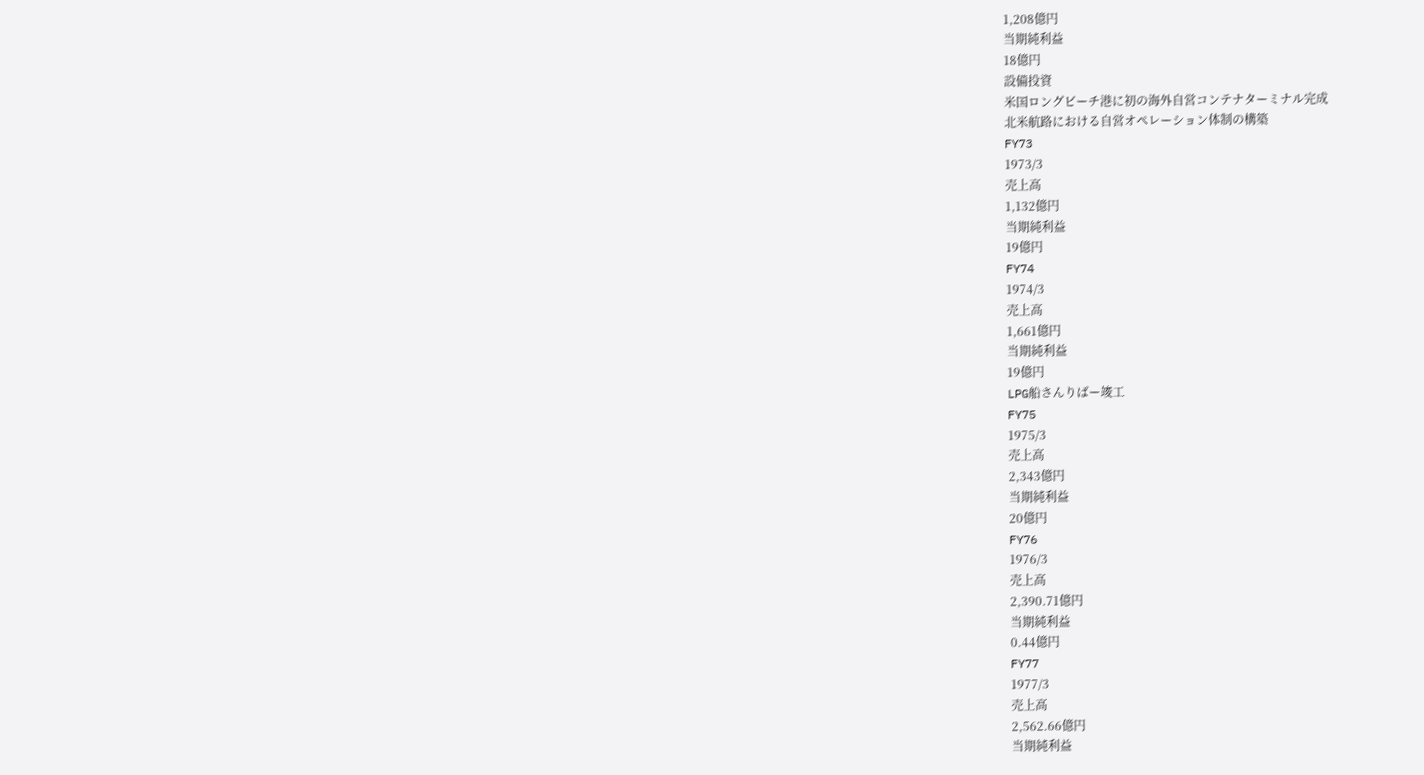1,208億円
当期純利益
18億円
設備投資
米国ロングビーチ港に初の海外自営コンテナターミナル完成
北米航路における自営オペレーション体制の構築
FY73
1973/3
売上高
1,132億円
当期純利益
19億円
FY74
1974/3
売上高
1,661億円
当期純利益
19億円
LPG船さんりばー竣工
FY75
1975/3
売上高
2,343億円
当期純利益
20億円
FY76
1976/3
売上高
2,390.71億円
当期純利益
0.44億円
FY77
1977/3
売上高
2,562.66億円
当期純利益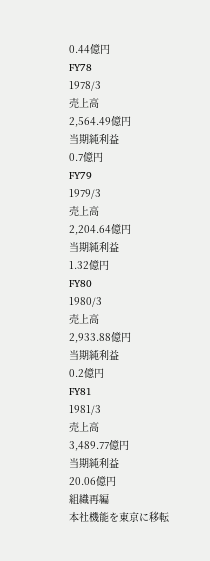0.44億円
FY78
1978/3
売上高
2,564.49億円
当期純利益
0.7億円
FY79
1979/3
売上高
2,204.64億円
当期純利益
1.32億円
FY80
1980/3
売上高
2,933.88億円
当期純利益
0.2億円
FY81
1981/3
売上高
3,489.77億円
当期純利益
20.06億円
組織再編
本社機能を東京に移転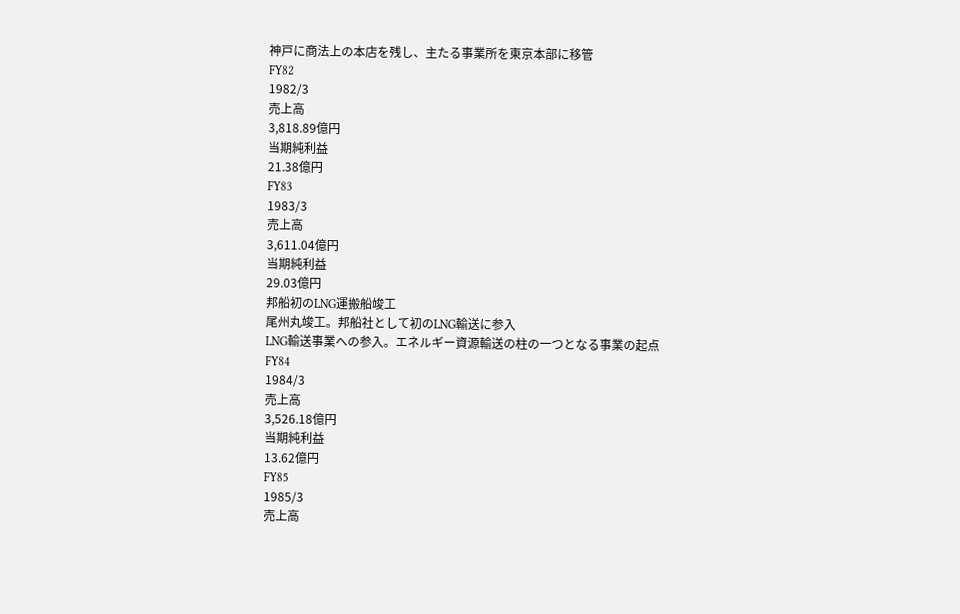神戸に商法上の本店を残し、主たる事業所を東京本部に移管
FY82
1982/3
売上高
3,818.89億円
当期純利益
21.38億円
FY83
1983/3
売上高
3,611.04億円
当期純利益
29.03億円
邦船初のLNG運搬船竣工
尾州丸竣工。邦船社として初のLNG輸送に参入
LNG輸送事業への参入。エネルギー資源輸送の柱の一つとなる事業の起点
FY84
1984/3
売上高
3,526.18億円
当期純利益
13.62億円
FY85
1985/3
売上高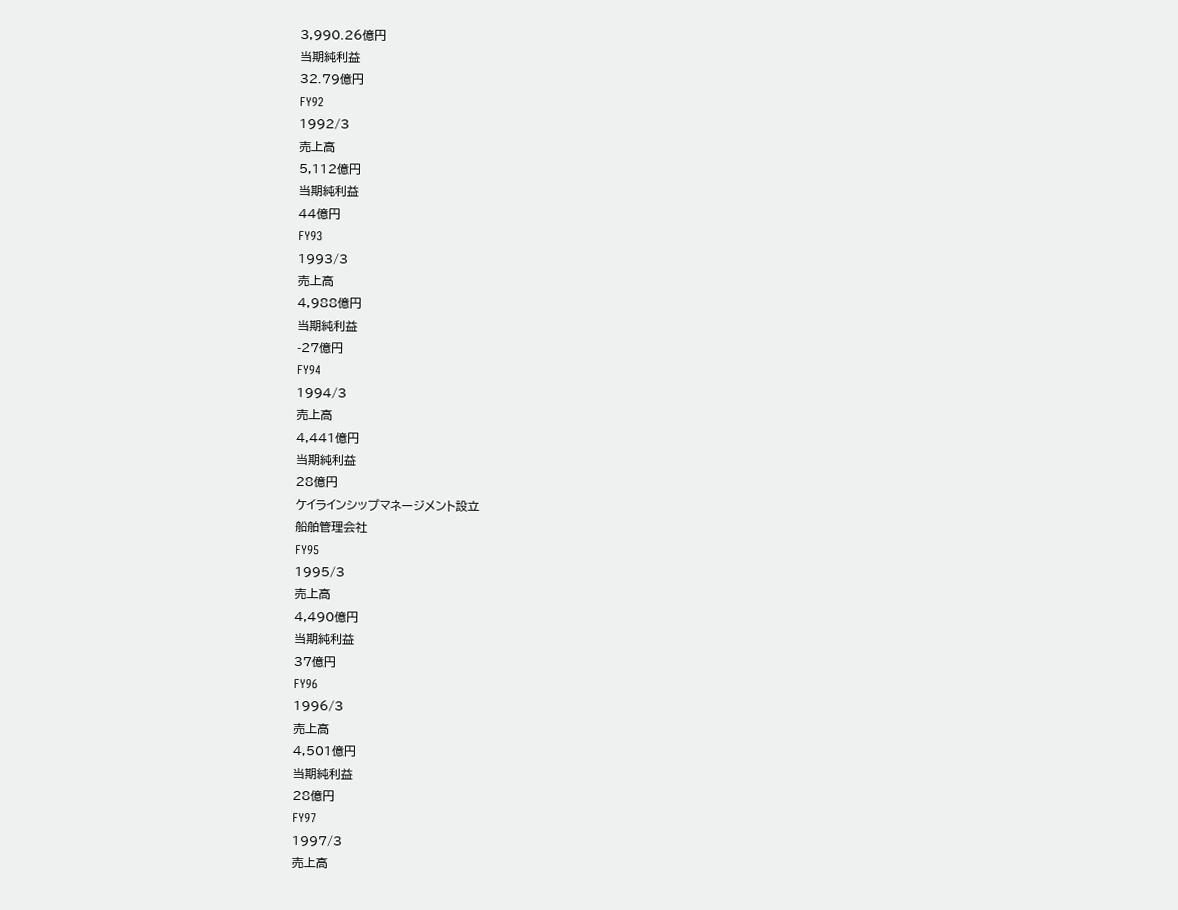3,990.26億円
当期純利益
32.79億円
FY92
1992/3
売上高
5,112億円
当期純利益
44億円
FY93
1993/3
売上高
4,988億円
当期純利益
-27億円
FY94
1994/3
売上高
4,441億円
当期純利益
28億円
ケイラインシップマネージメント設立
船舶管理会社
FY95
1995/3
売上高
4,490億円
当期純利益
37億円
FY96
1996/3
売上高
4,501億円
当期純利益
28億円
FY97
1997/3
売上高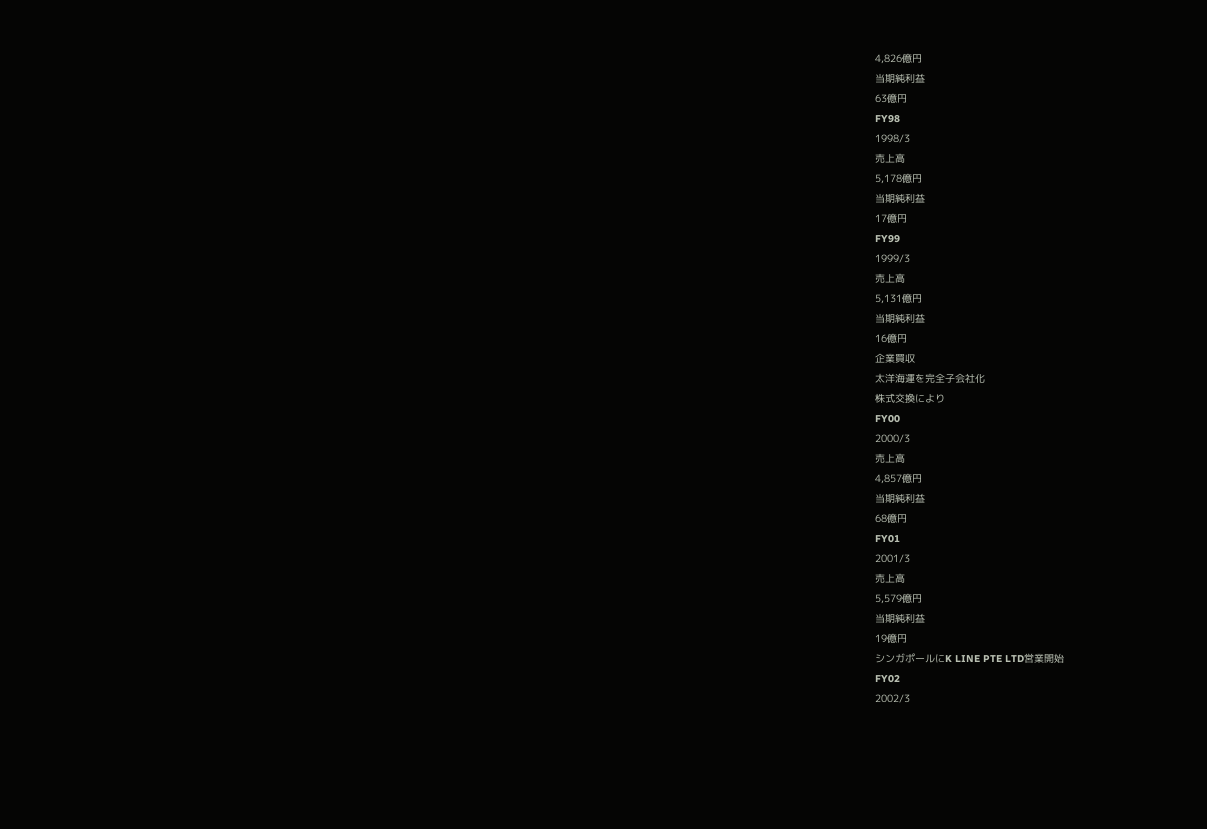4,826億円
当期純利益
63億円
FY98
1998/3
売上高
5,178億円
当期純利益
17億円
FY99
1999/3
売上高
5,131億円
当期純利益
16億円
企業買収
太洋海運を完全子会社化
株式交換により
FY00
2000/3
売上高
4,857億円
当期純利益
68億円
FY01
2001/3
売上高
5,579億円
当期純利益
19億円
シンガポールにK LINE PTE LTD営業開始
FY02
2002/3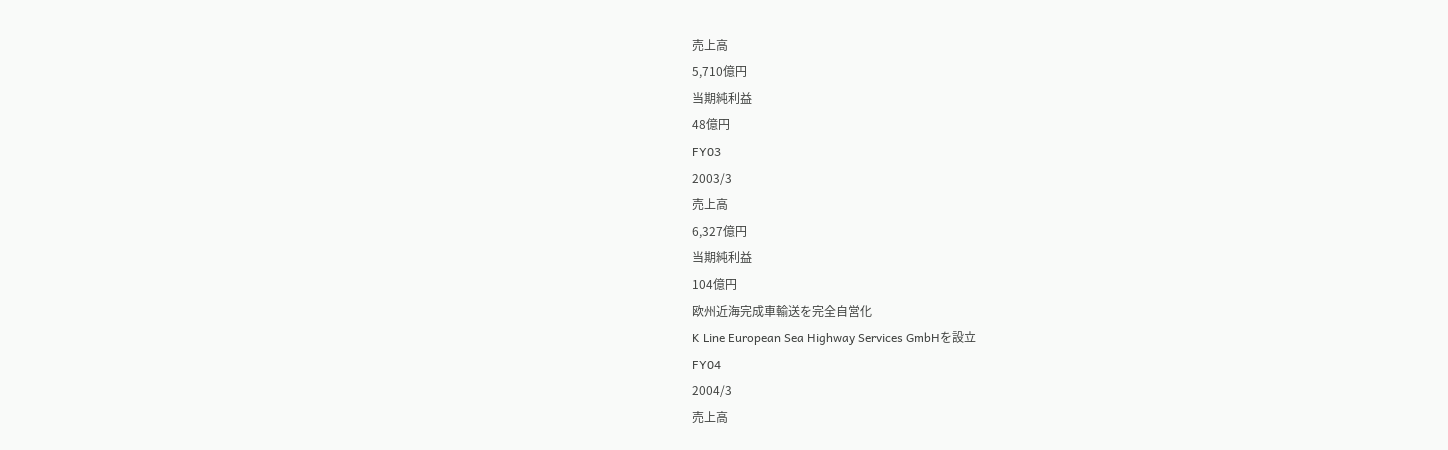売上高
5,710億円
当期純利益
48億円
FY03
2003/3
売上高
6,327億円
当期純利益
104億円
欧州近海完成車輸送を完全自営化
K Line European Sea Highway Services GmbHを設立
FY04
2004/3
売上高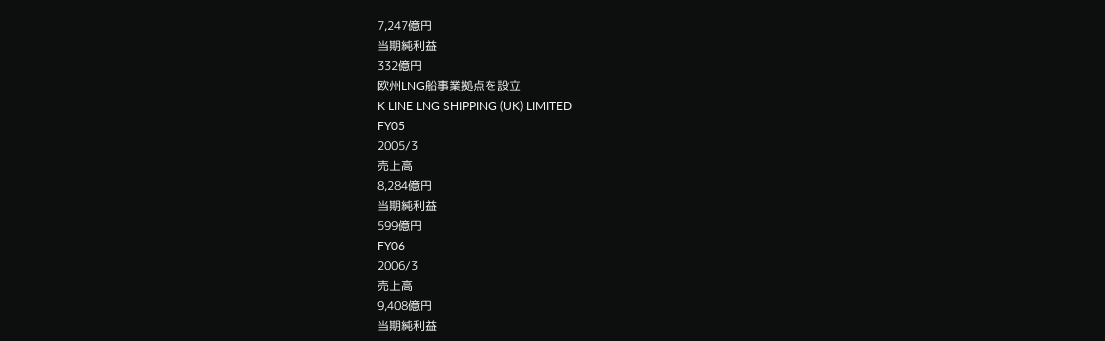7,247億円
当期純利益
332億円
欧州LNG船事業拠点を設立
K LINE LNG SHIPPING (UK) LIMITED
FY05
2005/3
売上高
8,284億円
当期純利益
599億円
FY06
2006/3
売上高
9,408億円
当期純利益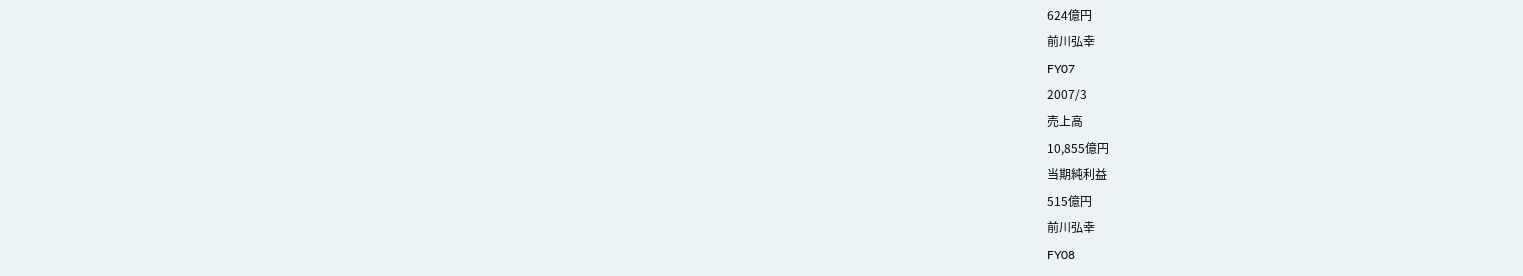624億円
前川弘幸
FY07
2007/3
売上高
10,855億円
当期純利益
515億円
前川弘幸
FY08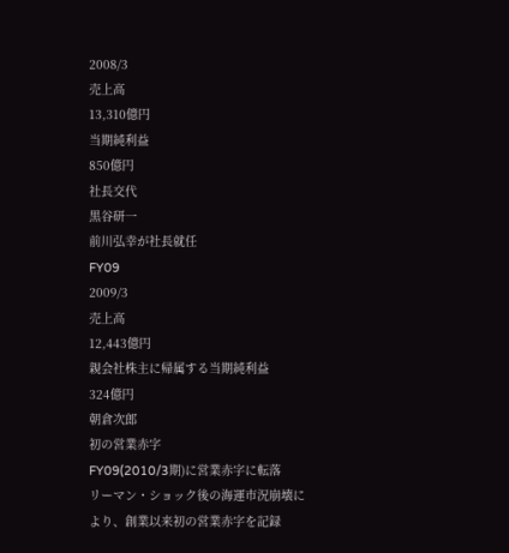2008/3
売上高
13,310億円
当期純利益
850億円
社長交代
黒谷研一
前川弘幸が社長就任
FY09
2009/3
売上高
12,443億円
親会社株主に帰属する当期純利益
324億円
朝倉次郎
初の営業赤字
FY09(2010/3期)に営業赤字に転落
リーマン・ショック後の海運市況崩壊により、創業以来初の営業赤字を記録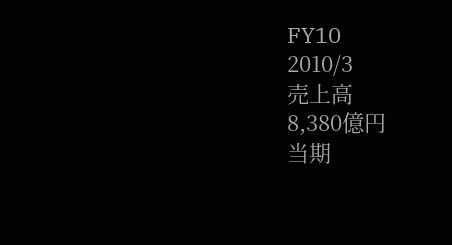FY10
2010/3
売上高
8,380億円
当期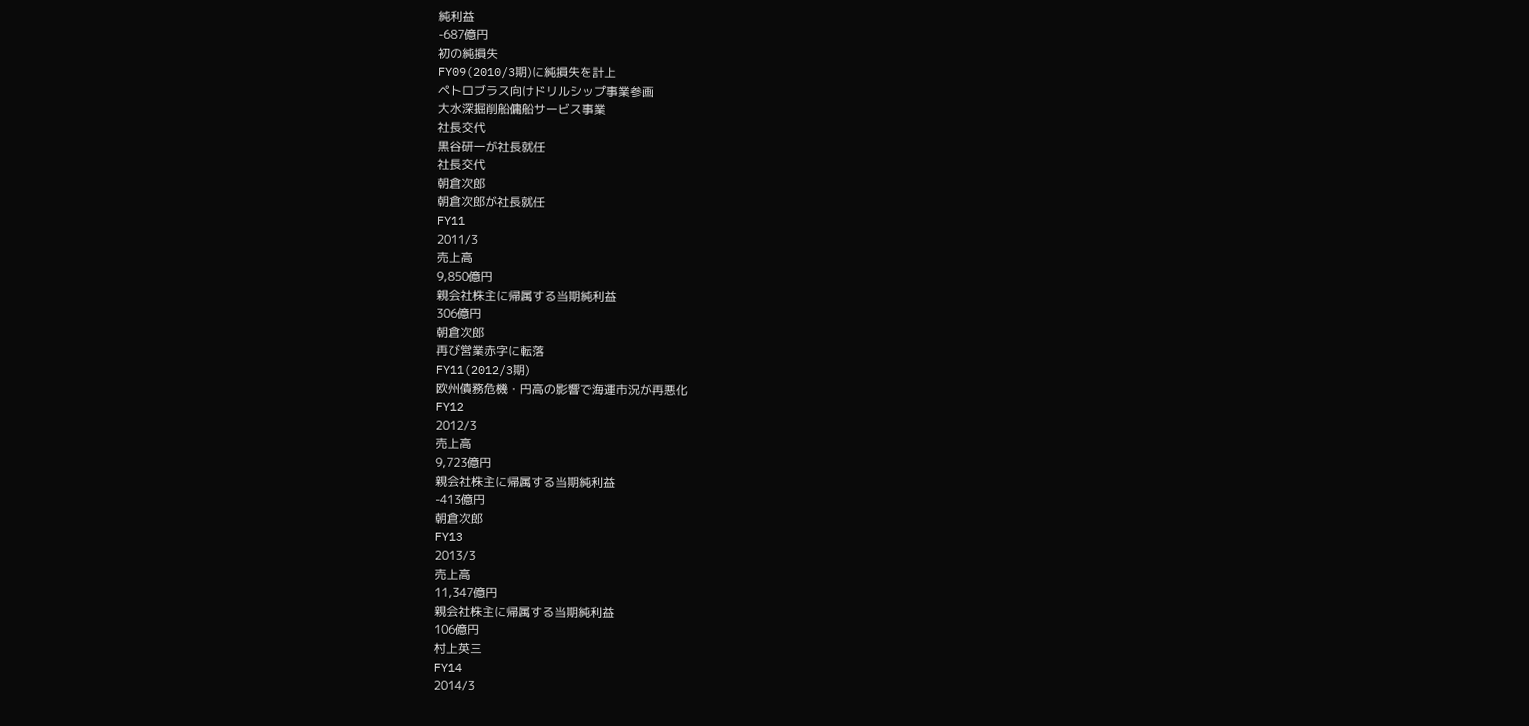純利益
-687億円
初の純損失
FY09(2010/3期)に純損失を計上
ペトロブラス向けドリルシップ事業参画
大水深掘削船傭船サービス事業
社長交代
黒谷研一が社長就任
社長交代
朝倉次郎
朝倉次郎が社長就任
FY11
2011/3
売上高
9,850億円
親会社株主に帰属する当期純利益
306億円
朝倉次郎
再び営業赤字に転落
FY11(2012/3期)
欧州債務危機・円高の影響で海運市況が再悪化
FY12
2012/3
売上高
9,723億円
親会社株主に帰属する当期純利益
-413億円
朝倉次郎
FY13
2013/3
売上高
11,347億円
親会社株主に帰属する当期純利益
106億円
村上英三
FY14
2014/3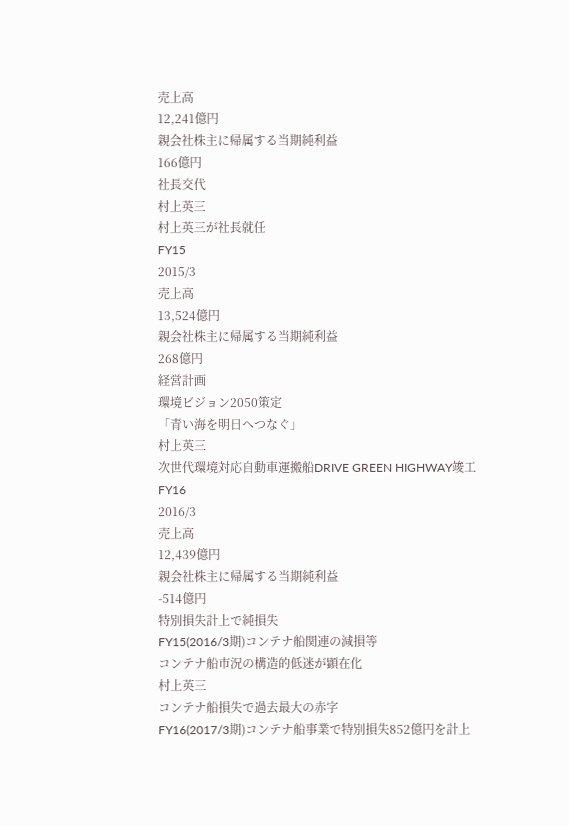売上高
12,241億円
親会社株主に帰属する当期純利益
166億円
社長交代
村上英三
村上英三が社長就任
FY15
2015/3
売上高
13,524億円
親会社株主に帰属する当期純利益
268億円
経営計画
環境ビジョン2050策定
「青い海を明日へつなぐ」
村上英三
次世代環境対応自動車運搬船DRIVE GREEN HIGHWAY竣工
FY16
2016/3
売上高
12,439億円
親会社株主に帰属する当期純利益
-514億円
特別損失計上で純損失
FY15(2016/3期)コンテナ船関連の減損等
コンテナ船市況の構造的低迷が顕在化
村上英三
コンテナ船損失で過去最大の赤字
FY16(2017/3期)コンテナ船事業で特別損失852億円を計上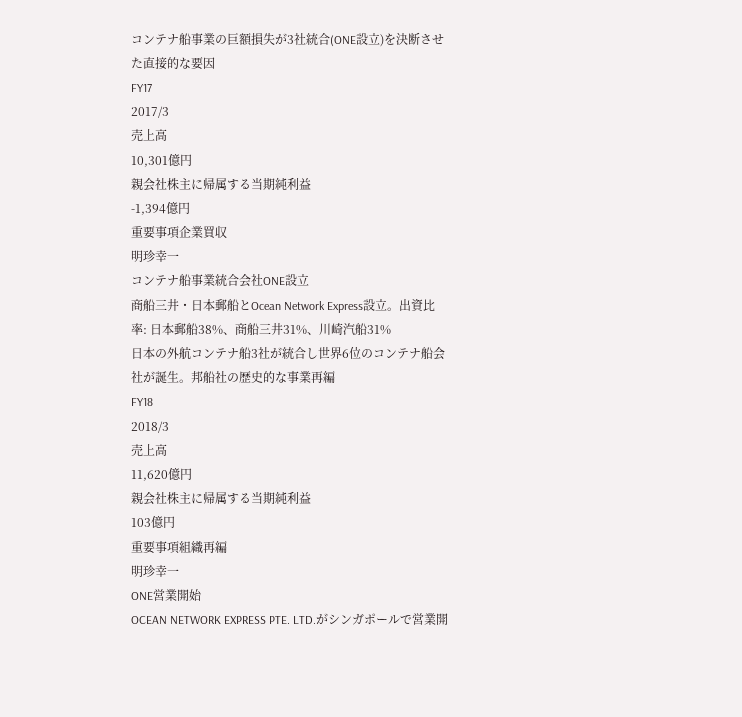コンテナ船事業の巨額損失が3社統合(ONE設立)を決断させた直接的な要因
FY17
2017/3
売上高
10,301億円
親会社株主に帰属する当期純利益
-1,394億円
重要事項企業買収
明珍幸一
コンテナ船事業統合会社ONE設立
商船三井・日本郵船とOcean Network Express設立。出資比率: 日本郵船38%、商船三井31%、川崎汽船31%
日本の外航コンテナ船3社が統合し世界6位のコンテナ船会社が誕生。邦船社の歴史的な事業再編
FY18
2018/3
売上高
11,620億円
親会社株主に帰属する当期純利益
103億円
重要事項組織再編
明珍幸一
ONE営業開始
OCEAN NETWORK EXPRESS PTE. LTD.がシンガポールで営業開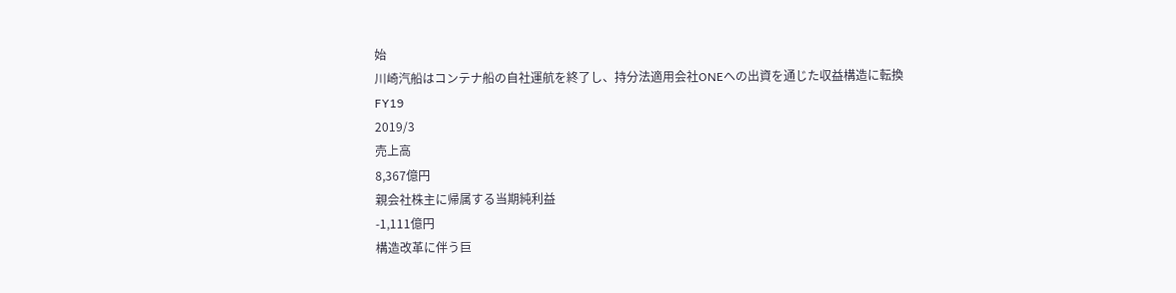始
川崎汽船はコンテナ船の自社運航を終了し、持分法適用会社ONEへの出資を通じた収益構造に転換
FY19
2019/3
売上高
8,367億円
親会社株主に帰属する当期純利益
-1,111億円
構造改革に伴う巨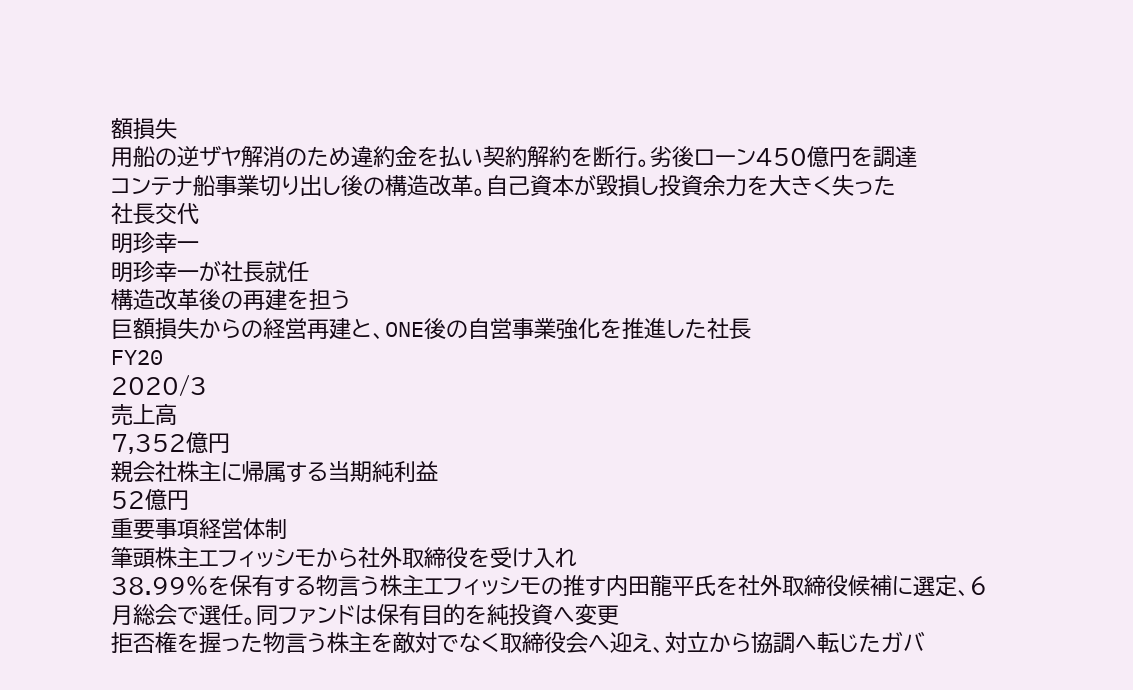額損失
用船の逆ザヤ解消のため違約金を払い契約解約を断行。劣後ローン450億円を調達
コンテナ船事業切り出し後の構造改革。自己資本が毀損し投資余力を大きく失った
社長交代
明珍幸一
明珍幸一が社長就任
構造改革後の再建を担う
巨額損失からの経営再建と、ONE後の自営事業強化を推進した社長
FY20
2020/3
売上高
7,352億円
親会社株主に帰属する当期純利益
52億円
重要事項経営体制
筆頭株主エフィッシモから社外取締役を受け入れ
38.99%を保有する物言う株主エフィッシモの推す内田龍平氏を社外取締役候補に選定、6月総会で選任。同ファンドは保有目的を純投資へ変更
拒否権を握った物言う株主を敵対でなく取締役会へ迎え、対立から協調へ転じたガバ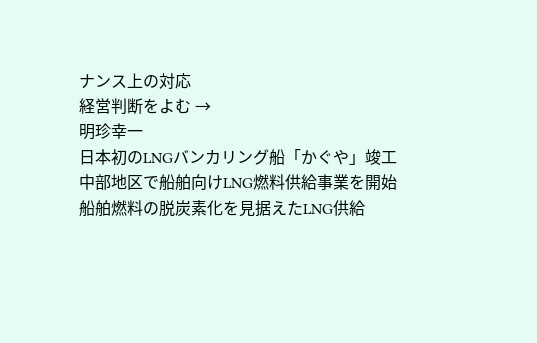ナンス上の対応
経営判断をよむ →
明珍幸一
日本初のLNGバンカリング船「かぐや」竣工
中部地区で船舶向けLNG燃料供給事業を開始
船舶燃料の脱炭素化を見据えたLNG供給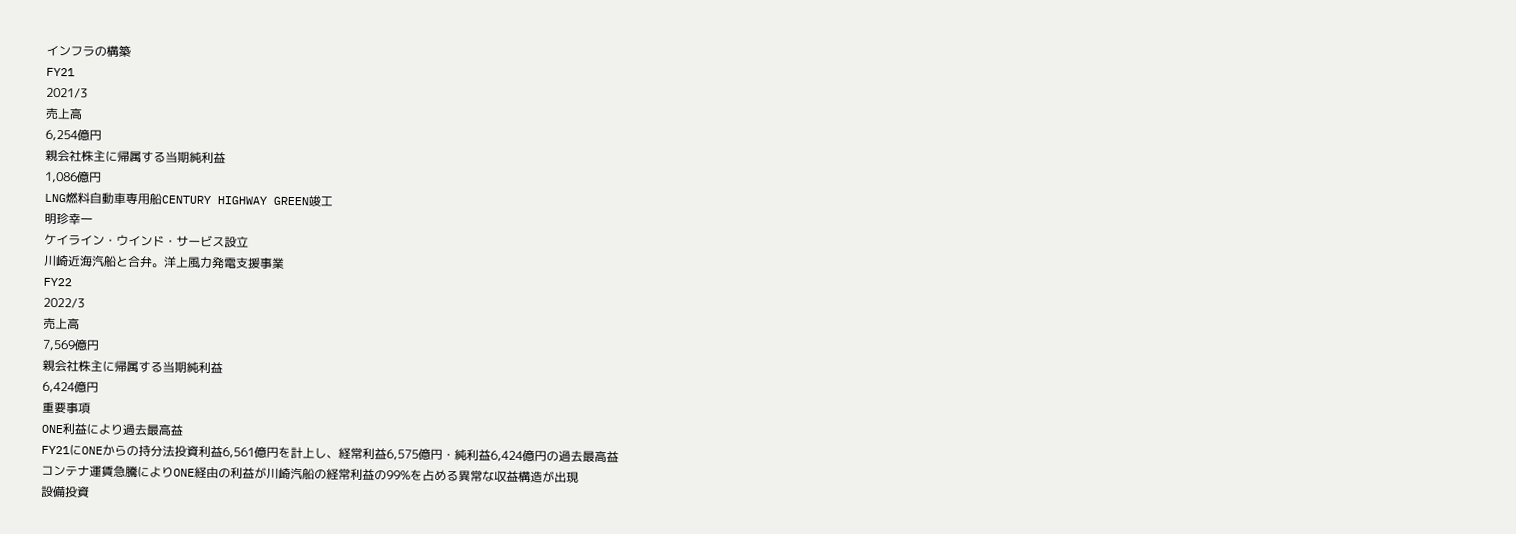インフラの構築
FY21
2021/3
売上高
6,254億円
親会社株主に帰属する当期純利益
1,086億円
LNG燃料自動車専用船CENTURY HIGHWAY GREEN竣工
明珍幸一
ケイライン・ウインド・サービス設立
川崎近海汽船と合弁。洋上風力発電支援事業
FY22
2022/3
売上高
7,569億円
親会社株主に帰属する当期純利益
6,424億円
重要事項
ONE利益により過去最高益
FY21にONEからの持分法投資利益6,561億円を計上し、経常利益6,575億円・純利益6,424億円の過去最高益
コンテナ運賃急騰によりONE経由の利益が川崎汽船の経常利益の99%を占める異常な収益構造が出現
設備投資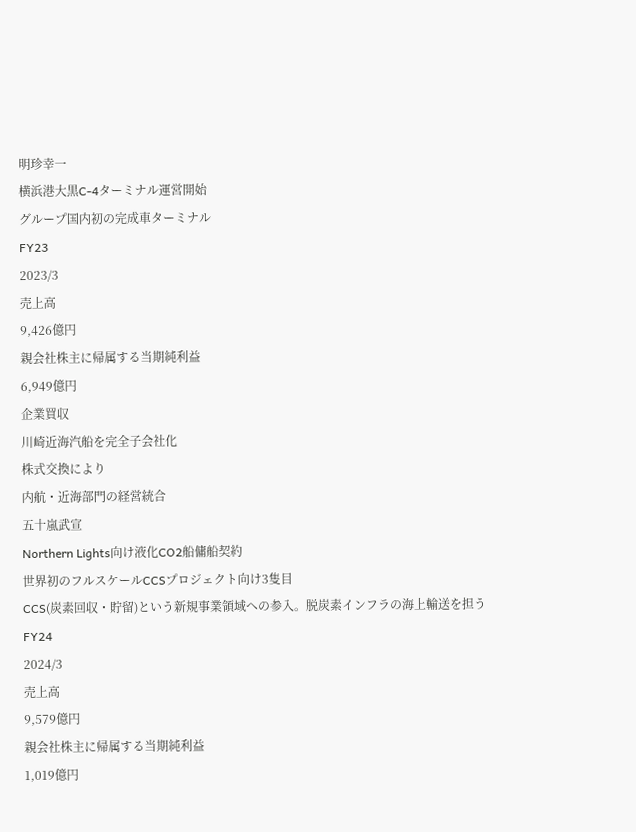明珍幸一
横浜港大黒C-4ターミナル運営開始
グループ国内初の完成車ターミナル
FY23
2023/3
売上高
9,426億円
親会社株主に帰属する当期純利益
6,949億円
企業買収
川崎近海汽船を完全子会社化
株式交換により
内航・近海部門の経営統合
五十嵐武宣
Northern Lights向け液化CO2船傭船契約
世界初のフルスケールCCSプロジェクト向け3隻目
CCS(炭素回収・貯留)という新規事業領域への参入。脱炭素インフラの海上輸送を担う
FY24
2024/3
売上高
9,579億円
親会社株主に帰属する当期純利益
1,019億円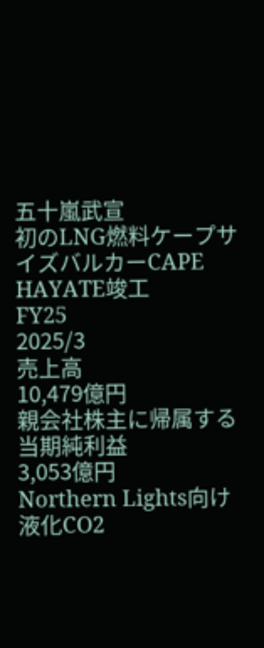五十嵐武宣
初のLNG燃料ケープサイズバルカーCAPE HAYATE竣工
FY25
2025/3
売上高
10,479億円
親会社株主に帰属する当期純利益
3,053億円
Northern Lights向け液化CO2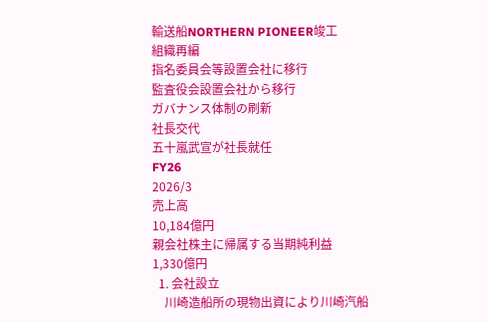輸送船NORTHERN PIONEER竣工
組織再編
指名委員会等設置会社に移行
監査役会設置会社から移行
ガバナンス体制の刷新
社長交代
五十嵐武宣が社長就任
FY26
2026/3
売上高
10,184億円
親会社株主に帰属する当期純利益
1,330億円
  1. 会社設立
    川崎造船所の現物出資により川崎汽船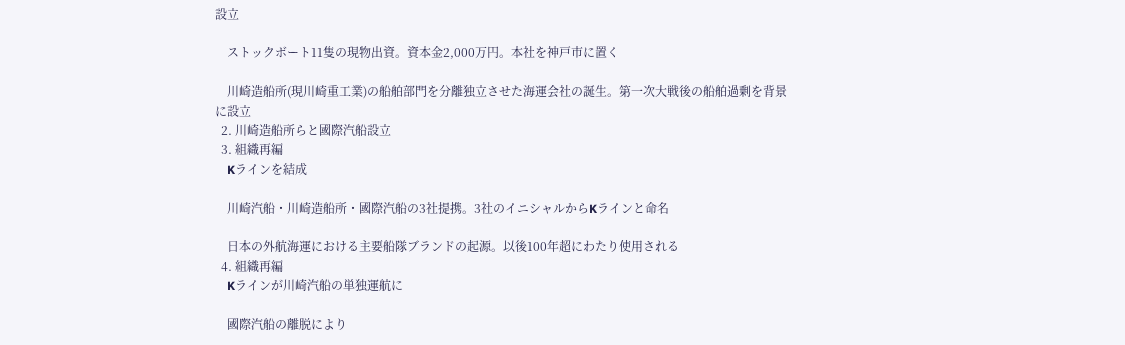設立

    ストックボート11隻の現物出資。資本金2,000万円。本社を神戸市に置く

    川崎造船所(現川崎重工業)の船舶部門を分離独立させた海運会社の誕生。第一次大戦後の船舶過剰を背景に設立
  2. 川崎造船所らと國際汽船設立
  3. 組織再編
    Kラインを結成

    川崎汽船・川崎造船所・國際汽船の3社提携。3社のイニシャルからKラインと命名

    日本の外航海運における主要船隊ブランドの起源。以後100年超にわたり使用される
  4. 組織再編
    Kラインが川崎汽船の単独運航に

    國際汽船の離脱により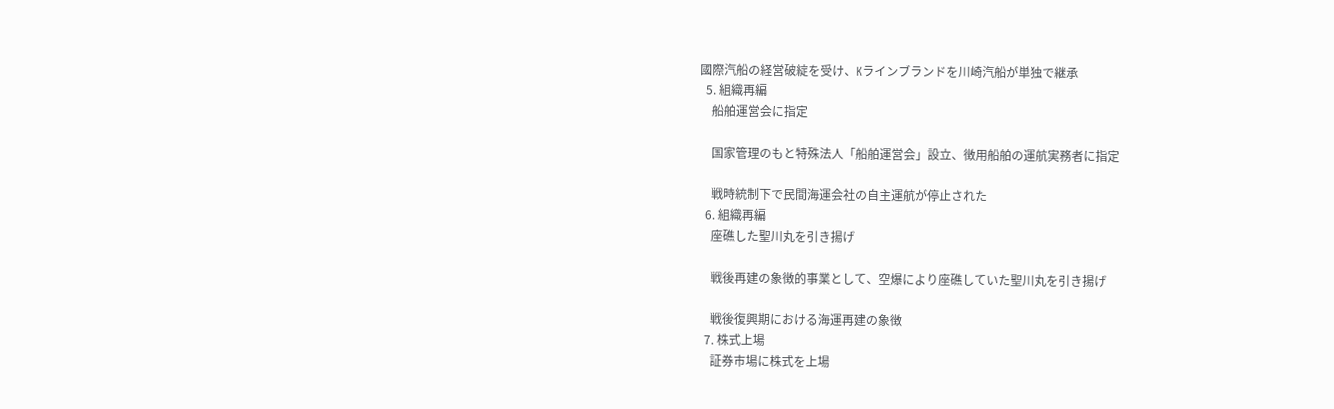國際汽船の経営破綻を受け、Kラインブランドを川崎汽船が単独で継承
  5. 組織再編
    船舶運営会に指定

    国家管理のもと特殊法人「船舶運営会」設立、徴用船舶の運航実務者に指定

    戦時統制下で民間海運会社の自主運航が停止された
  6. 組織再編
    座礁した聖川丸を引き揚げ

    戦後再建の象徴的事業として、空爆により座礁していた聖川丸を引き揚げ

    戦後復興期における海運再建の象徴
  7. 株式上場
    証券市場に株式を上場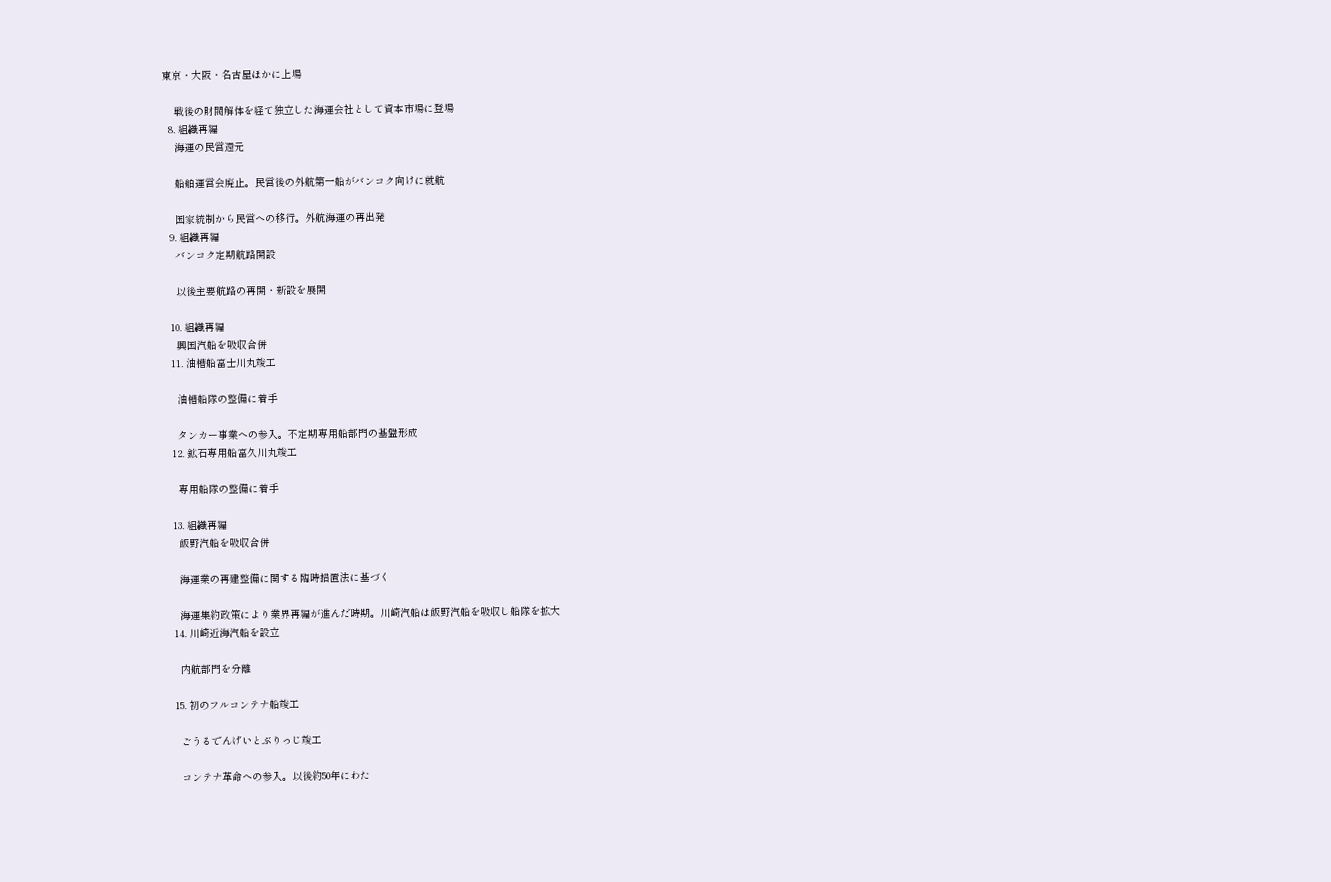東京・大阪・名古屋ほかに上場

    戦後の財閥解体を経て独立した海運会社として資本市場に登場
  8. 組織再編
    海運の民営還元

    船舶運営会廃止。民営後の外航第一船がバンコク向けに就航

    国家統制から民営への移行。外航海運の再出発
  9. 組織再編
    バンコク定期航路開設

    以後主要航路の再開・新設を展開

  10. 組織再編
    興国汽船を吸収合併
  11. 油槽船富士川丸竣工

    油槽船隊の整備に着手

    タンカー事業への参入。不定期専用船部門の基盤形成
  12. 鉱石専用船富久川丸竣工

    専用船隊の整備に着手

  13. 組織再編
    飯野汽船を吸収合併

    海運業の再建整備に関する臨時措置法に基づく

    海運集約政策により業界再編が進んだ時期。川崎汽船は飯野汽船を吸収し船隊を拡大
  14. 川崎近海汽船を設立

    内航部門を分離

  15. 初のフルコンテナ船竣工

    ごうるでんげいとぶりっじ竣工

    コンテナ革命への参入。以後約50年にわた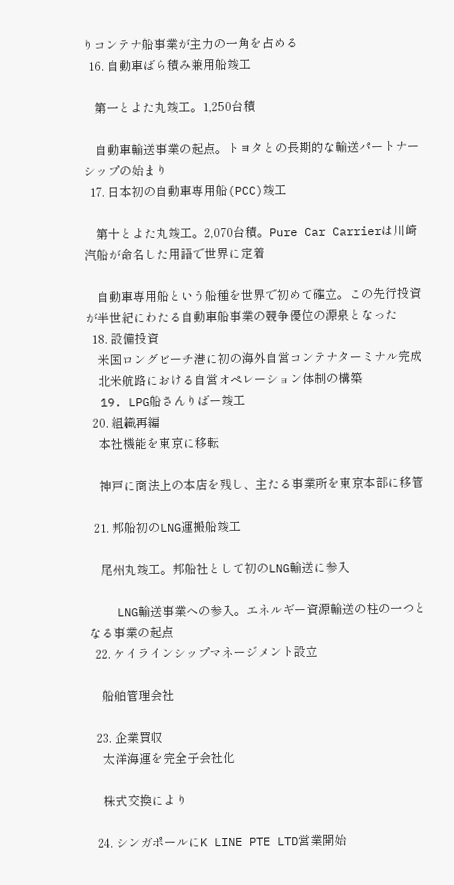りコンテナ船事業が主力の一角を占める
  16. 自動車ばら積み兼用船竣工

    第一とよた丸竣工。1,250台積

    自動車輸送事業の起点。トヨタとの長期的な輸送パートナーシップの始まり
  17. 日本初の自動車専用船(PCC)竣工

    第十とよた丸竣工。2,070台積。Pure Car Carrierは川崎汽船が命名した用語で世界に定着

    自動車専用船という船種を世界で初めて確立。この先行投資が半世紀にわたる自動車船事業の競争優位の源泉となった
  18. 設備投資
    米国ロングビーチ港に初の海外自営コンテナターミナル完成
    北米航路における自営オペレーション体制の構築
  19. LPG船さんりばー竣工
  20. 組織再編
    本社機能を東京に移転

    神戸に商法上の本店を残し、主たる事業所を東京本部に移管

  21. 邦船初のLNG運搬船竣工

    尾州丸竣工。邦船社として初のLNG輸送に参入

    LNG輸送事業への参入。エネルギー資源輸送の柱の一つとなる事業の起点
  22. ケイラインシップマネージメント設立

    船舶管理会社

  23. 企業買収
    太洋海運を完全子会社化

    株式交換により

  24. シンガポールにK LINE PTE LTD営業開始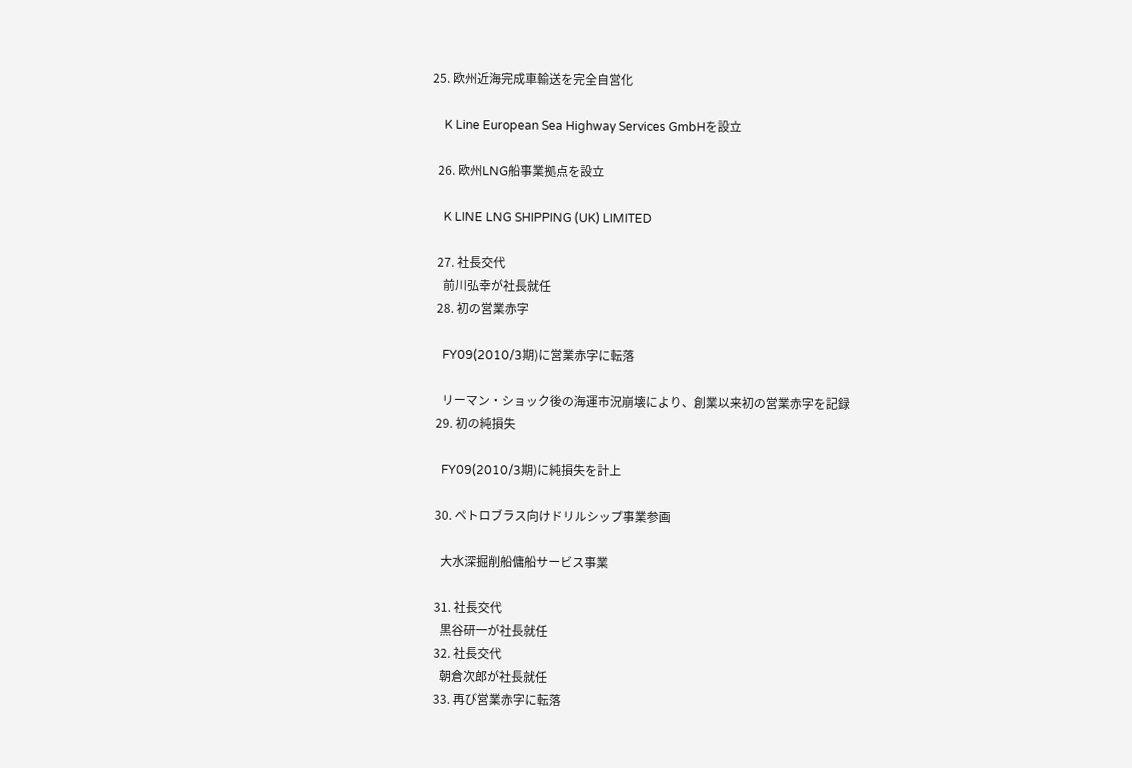25. 欧州近海完成車輸送を完全自営化

    K Line European Sea Highway Services GmbHを設立

  26. 欧州LNG船事業拠点を設立

    K LINE LNG SHIPPING (UK) LIMITED

  27. 社長交代
    前川弘幸が社長就任
  28. 初の営業赤字

    FY09(2010/3期)に営業赤字に転落

    リーマン・ショック後の海運市況崩壊により、創業以来初の営業赤字を記録
  29. 初の純損失

    FY09(2010/3期)に純損失を計上

  30. ペトロブラス向けドリルシップ事業参画

    大水深掘削船傭船サービス事業

  31. 社長交代
    黒谷研一が社長就任
  32. 社長交代
    朝倉次郎が社長就任
  33. 再び営業赤字に転落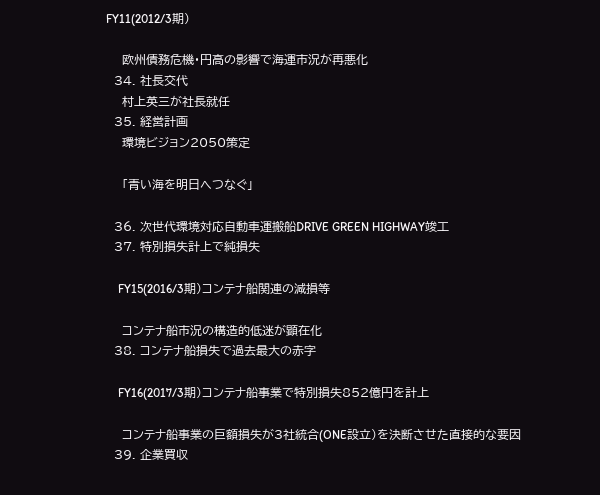FY11(2012/3期)

    欧州債務危機・円高の影響で海運市況が再悪化
  34. 社長交代
    村上英三が社長就任
  35. 経営計画
    環境ビジョン2050策定

    「青い海を明日へつなぐ」

  36. 次世代環境対応自動車運搬船DRIVE GREEN HIGHWAY竣工
  37. 特別損失計上で純損失

    FY15(2016/3期)コンテナ船関連の減損等

    コンテナ船市況の構造的低迷が顕在化
  38. コンテナ船損失で過去最大の赤字

    FY16(2017/3期)コンテナ船事業で特別損失852億円を計上

    コンテナ船事業の巨額損失が3社統合(ONE設立)を決断させた直接的な要因
  39. 企業買収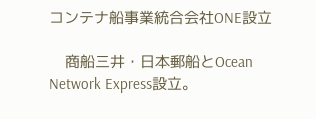コンテナ船事業統合会社ONE設立

    商船三井・日本郵船とOcean Network Express設立。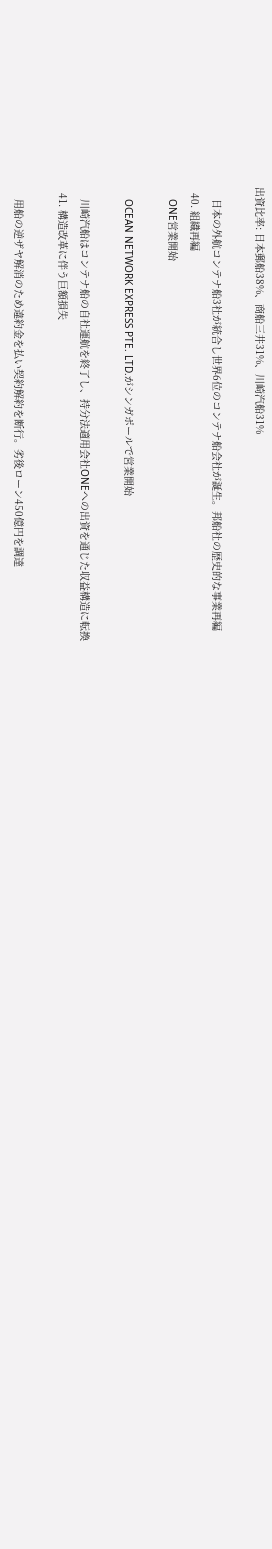出資比率: 日本郵船38%、商船三井31%、川崎汽船31%

    日本の外航コンテナ船3社が統合し世界6位のコンテナ船会社が誕生。邦船社の歴史的な事業再編
  40. 組織再編
    ONE営業開始

    OCEAN NETWORK EXPRESS PTE. LTD.がシンガポールで営業開始

    川崎汽船はコンテナ船の自社運航を終了し、持分法適用会社ONEへの出資を通じた収益構造に転換
  41. 構造改革に伴う巨額損失

    用船の逆ザヤ解消のため違約金を払い契約解約を断行。劣後ローン450億円を調達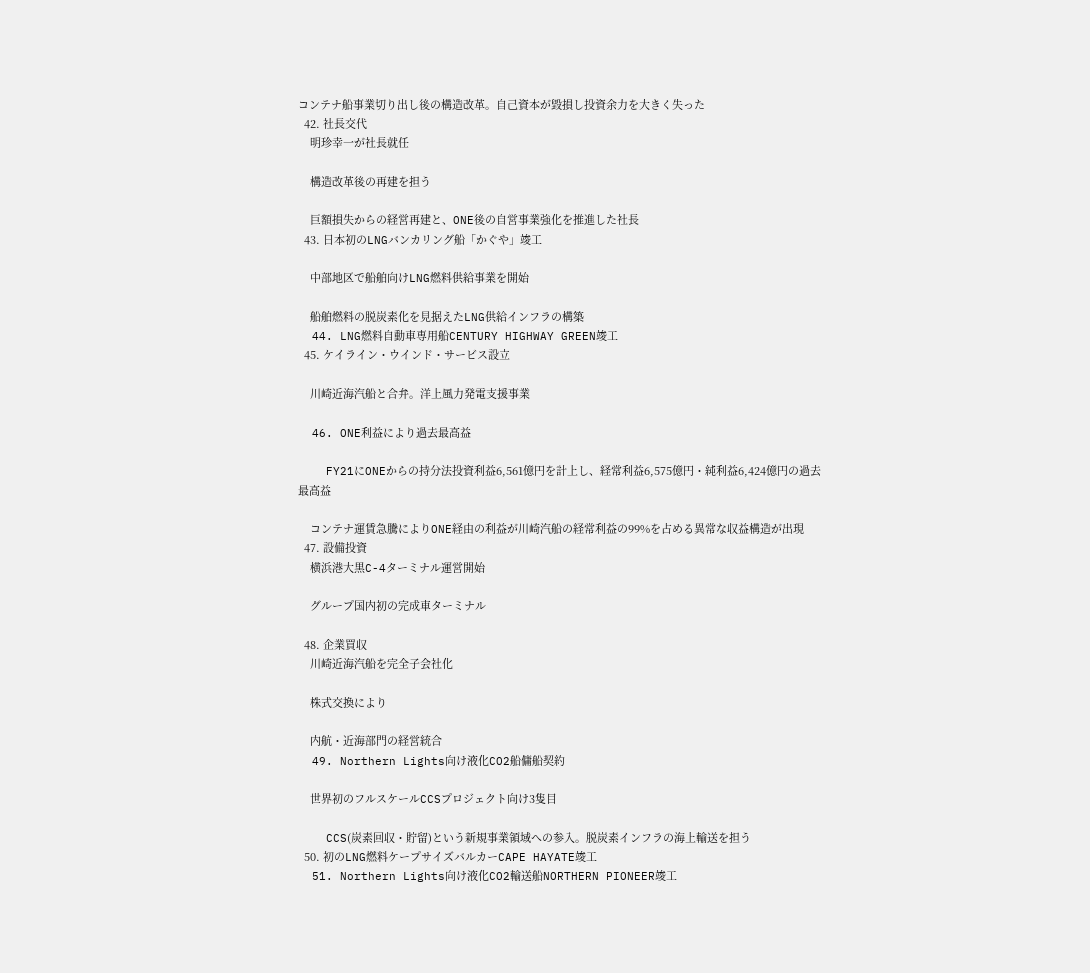コンテナ船事業切り出し後の構造改革。自己資本が毀損し投資余力を大きく失った
  42. 社長交代
    明珍幸一が社長就任

    構造改革後の再建を担う

    巨額損失からの経営再建と、ONE後の自営事業強化を推進した社長
  43. 日本初のLNGバンカリング船「かぐや」竣工

    中部地区で船舶向けLNG燃料供給事業を開始

    船舶燃料の脱炭素化を見据えたLNG供給インフラの構築
  44. LNG燃料自動車専用船CENTURY HIGHWAY GREEN竣工
  45. ケイライン・ウインド・サービス設立

    川崎近海汽船と合弁。洋上風力発電支援事業

  46. ONE利益により過去最高益

    FY21にONEからの持分法投資利益6,561億円を計上し、経常利益6,575億円・純利益6,424億円の過去最高益

    コンテナ運賃急騰によりONE経由の利益が川崎汽船の経常利益の99%を占める異常な収益構造が出現
  47. 設備投資
    横浜港大黒C-4ターミナル運営開始

    グループ国内初の完成車ターミナル

  48. 企業買収
    川崎近海汽船を完全子会社化

    株式交換により

    内航・近海部門の経営統合
  49. Northern Lights向け液化CO2船傭船契約

    世界初のフルスケールCCSプロジェクト向け3隻目

    CCS(炭素回収・貯留)という新規事業領域への参入。脱炭素インフラの海上輸送を担う
  50. 初のLNG燃料ケープサイズバルカーCAPE HAYATE竣工
  51. Northern Lights向け液化CO2輸送船NORTHERN PIONEER竣工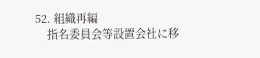52. 組織再編
    指名委員会等設置会社に移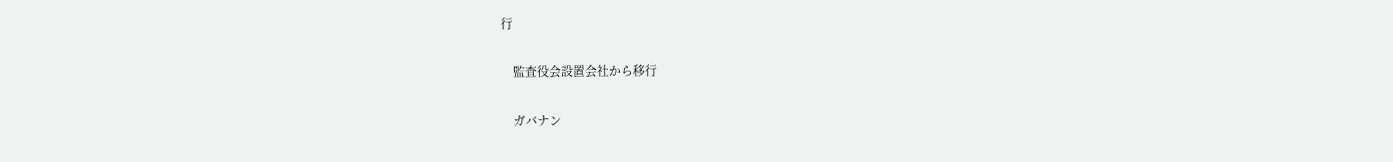行

    監査役会設置会社から移行

    ガバナン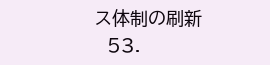ス体制の刷新
  53.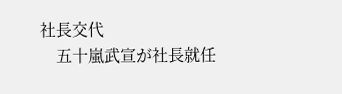社長交代
    五十嵐武宣が社長就任